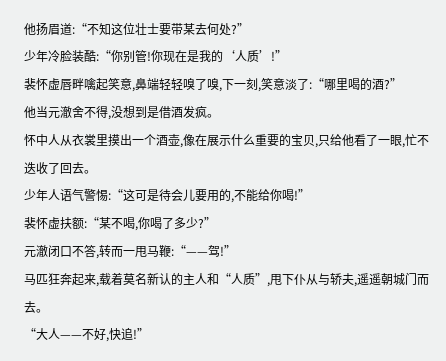他扬眉道:“不知这位壮士要带某去何处?”
少年冷脸装酷:“你别管!你现在是我的‘人质’!”
裴怀虚唇畔噙起笑意,鼻端轻轻嗅了嗅,下一刻,笑意淡了:“哪里喝的酒?”
他当元澈舍不得,没想到是借酒发疯。
怀中人从衣裳里摸出一个酒壶,像在展示什么重要的宝贝,只给他看了一眼,忙不迭收了回去。
少年人语气警惕:“这可是待会儿要用的,不能给你喝!”
裴怀虚扶额:“某不喝,你喝了多少?”
元澈闭口不答,转而一甩马鞭:“——驾!”
马匹狂奔起来,载着莫名新认的主人和“人质”,甩下仆从与轿夫,遥遥朝城门而去。
“大人——不好,快追!”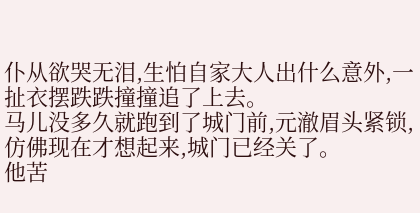仆从欲哭无泪,生怕自家大人出什么意外,一扯衣摆跌跌撞撞追了上去。
马儿没多久就跑到了城门前,元澈眉头紧锁,仿佛现在才想起来,城门已经关了。
他苦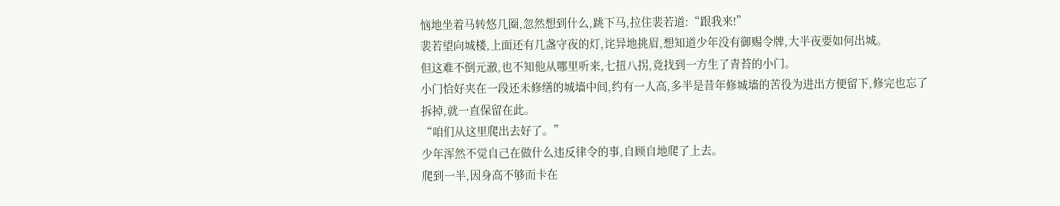恼地坐着马转悠几圈,忽然想到什么,跳下马,拉住裴若道:“跟我来!”
裴若望向城楼,上面还有几盏守夜的灯,诧异地挑眉,想知道少年没有御赐令牌,大半夜要如何出城。
但这难不倒元澈,也不知他从哪里听来,七扭八拐,竟找到一方生了青苔的小门。
小门恰好夹在一段还未修缮的城墙中间,约有一人高,多半是昔年修城墙的苦役为进出方便留下,修完也忘了拆掉,就一直保留在此。
“咱们从这里爬出去好了。”
少年浑然不觉自己在做什么违反律令的事,自顾自地爬了上去。
爬到一半,因身高不够而卡在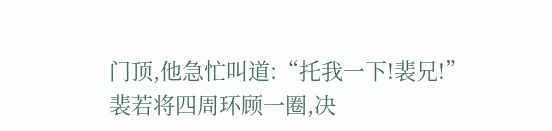门顶,他急忙叫道:“托我一下!裴兄!”
裴若将四周环顾一圈,决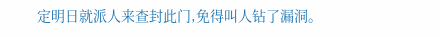定明日就派人来查封此门,免得叫人钻了漏洞。